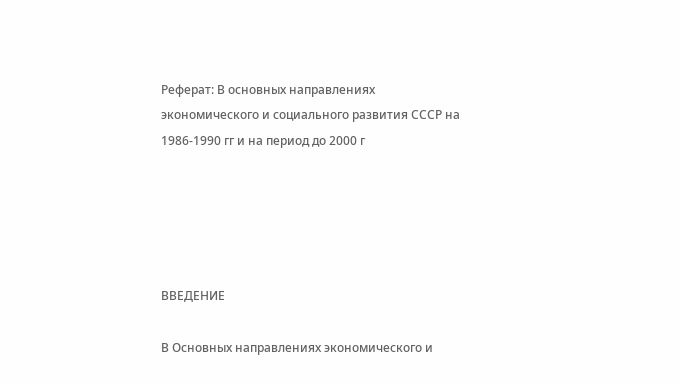Реферат: В основных направлениях экономического и социального развития СССР на 1986-1990 гг и на период до 2000 г





ВВЕДЕНИЕ

В Основных направлениях экономического и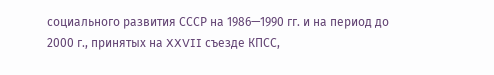социального развития СССР на 1986—1990 гг. и на период до 2000 г., принятых на XXVII съезде КПСС,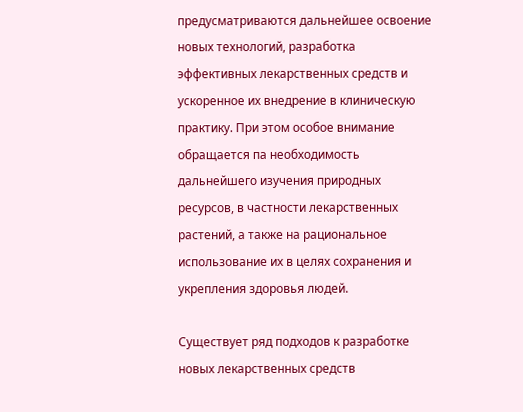предусматриваются дальнейшее освоение новых технологий, разработка эффективных лекарственных средств и ускоренное их внедрение в клиническую практику. При этом особое внимание обращается па необходимость дальнейшего изучения природных ресурсов, в частности лекарственных растений, а также на рациональное использование их в целях сохранения и укрепления здоровья людей.

Существует ряд подходов к разработке новых лекарственных средств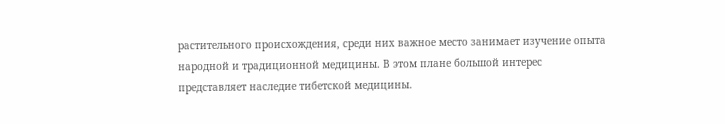растительного происхождения, среди них важное место занимает изучение опыта народной и традиционной медицины. В этом плане большой интерес представляет наследие тибетской медицины.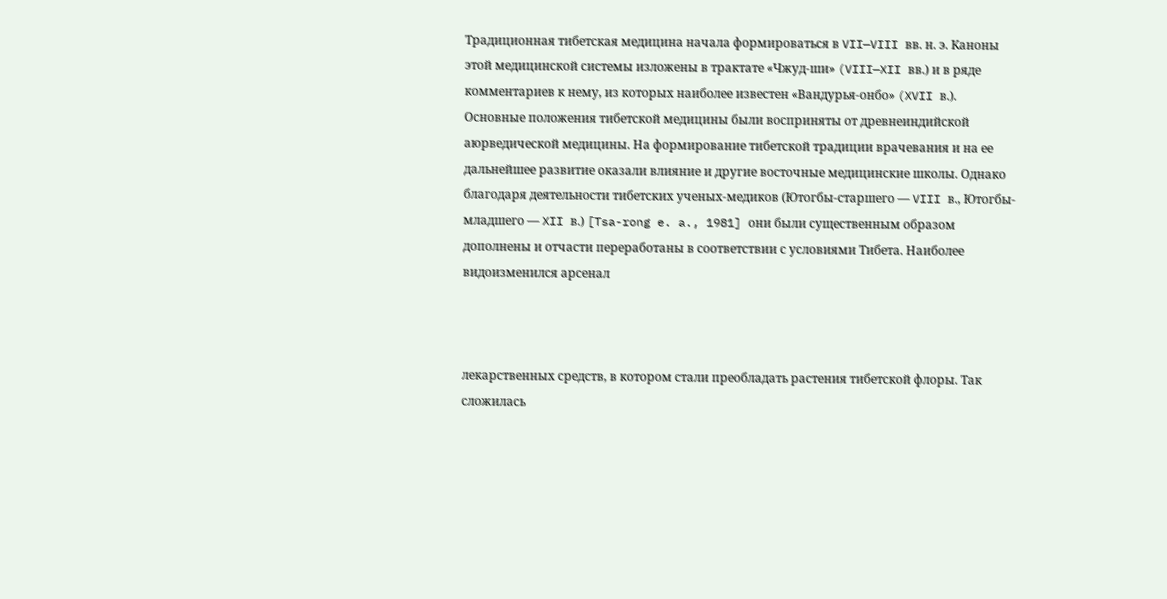Традиционная тибетская медицина начала формироваться в VII—VIII вв. н. э. Каноны этой медицинской системы изложены в трактате «Чжуд-ши» (VIII—XII вв.) и в ряде комментариев к нему, из которых наиболее известен «Вандурья-онбо» (XVII в.). Основные положения тибетской медицины были восприняты от древнеиндийской аюрведической медицины. На формирование тибетской традиции врачевания и на ее дальнейшее развитие оказали влияние и другие восточные медицинские школы. Однако благодаря деятельности тибетских ученых-медиков (Ютогбы-старшего — VIII в., Ютогбы-младшего — XII в.) [Tsa-rong e. a., 1981] они были существенным образом дополнены и отчасти переработаны в соответствии с условиями Тибета. Наиболее видоизменился арсенал



лекарственных средств, в котором стали преобладать растения тибетской флоры. Так сложилась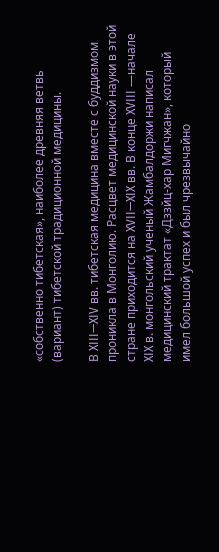«собственно тибетская», наиболее древняя ветвь (вариант) тибетской традиционной медицины.

В XIII—XIV вв. тибетская медицина вместе с буддизмом проникла в Монголию. Расцвет медицинской науки в этой стране приходится на XVII—XIX вв. В конце XVIII —начале XIX в. монгольский ученый Жамбалдоржи написал медицинский трактат «Дззйц-хар Мигчжан», который имел большой успех и был чрезвычайно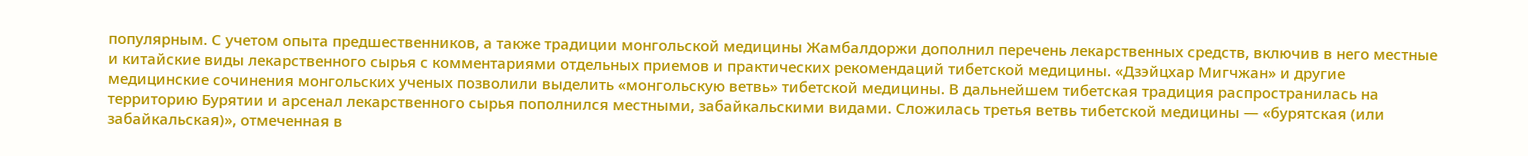популярным. С учетом опыта предшественников, а также традиции монгольской медицины Жамбалдоржи дополнил перечень лекарственных средств, включив в него местные и китайские виды лекарственного сырья с комментариями отдельных приемов и практических рекомендаций тибетской медицины. «Дзэйцхар Мигчжан» и другие медицинские сочинения монгольских ученых позволили выделить «монгольскую ветвь» тибетской медицины. В дальнейшем тибетская традиция распространилась на территорию Бурятии и арсенал лекарственного сырья пополнился местными, забайкальскими видами. Сложилась третья ветвь тибетской медицины — «бурятская (или забайкальская)», отмеченная в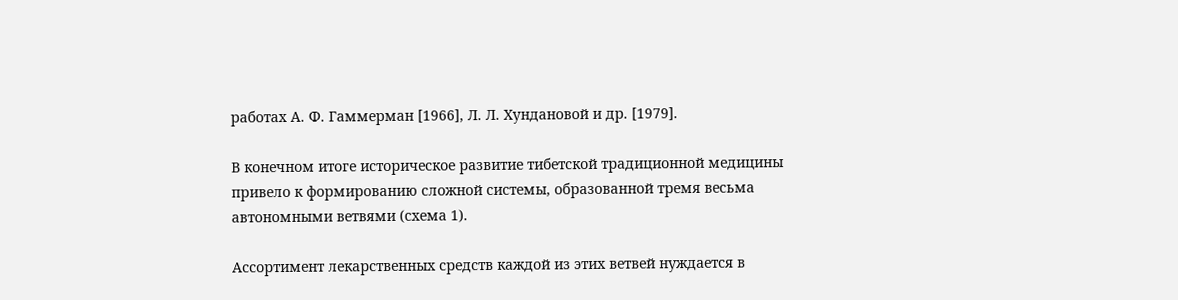работах А. Ф. Гаммерман [1966], Л. Л. Хундановой и др. [1979].

В конечном итоге историческое развитие тибетской традиционной медицины привело к формированию сложной системы, образованной тремя весьма автономными ветвями (схема 1).

Ассортимент лекарственных средств каждой из этих ветвей нуждается в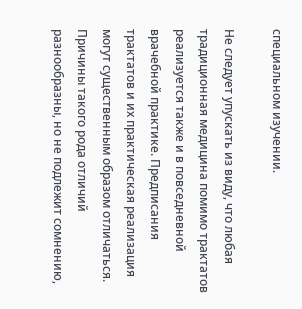специальном изучении.

Не следует упускать из виду, что любая традиционная медицина помимо трактатов реализуется также и в повседневной врачебной практике. Предписания трактатов и их практическая реализация могут существенным образом отличаться. Причины такого рода отличий разнообразны, но не подлежит сомнению,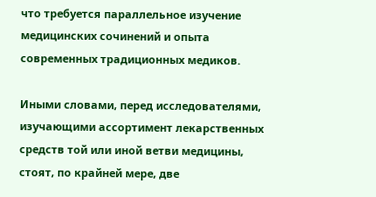что требуется параллельное изучение медицинских сочинений и опыта современных традиционных медиков.

Иными словами, перед исследователями, изучающими ассортимент лекарственных средств той или иной ветви медицины, стоят, по крайней мере, две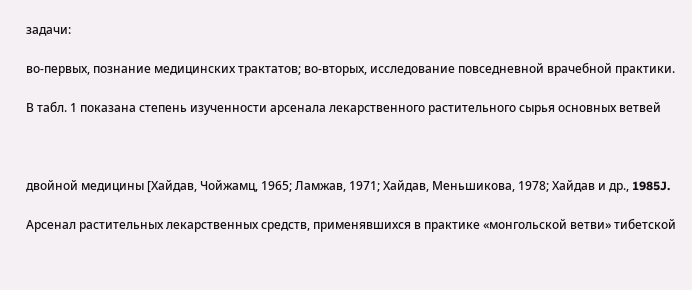задачи:

во-первых, познание медицинских трактатов; во-вторых, исследование повседневной врачебной практики.

В табл. 1 показана степень изученности арсенала лекарственного растительного сырья основных ветвей



двойной медицины [Хайдав, Чойжамц, 1965; Ламжав, 1971; Хайдав, Меньшикова, 1978; Хайдав и др., 1985J.

Арсенал растительных лекарственных средств, применявшихся в практике «монгольской ветви» тибетской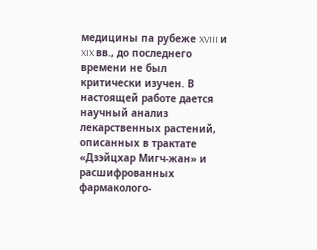медицины па рубеже XVIII и XIX вв., до последнего времени не был критически изучен. В настоящей работе дается научный анализ лекарственных растений, описанных в трактате «Дзэйцхар Мигч-жан» и расшифрованных фармаколого-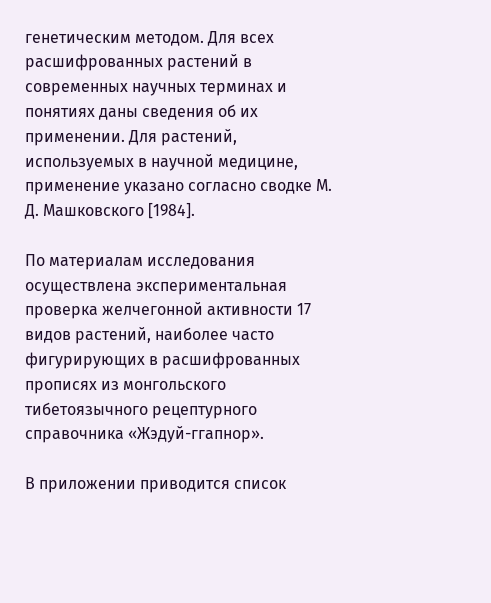генетическим методом. Для всех расшифрованных растений в современных научных терминах и понятиях даны сведения об их применении. Для растений, используемых в научной медицине, применение указано согласно сводке М. Д. Машковского [1984].

По материалам исследования осуществлена экспериментальная проверка желчегонной активности 17 видов растений, наиболее часто фигурирующих в расшифрованных прописях из монгольского тибетоязычного рецептурного справочника «Жэдуй-ггапнор».

В приложении приводится список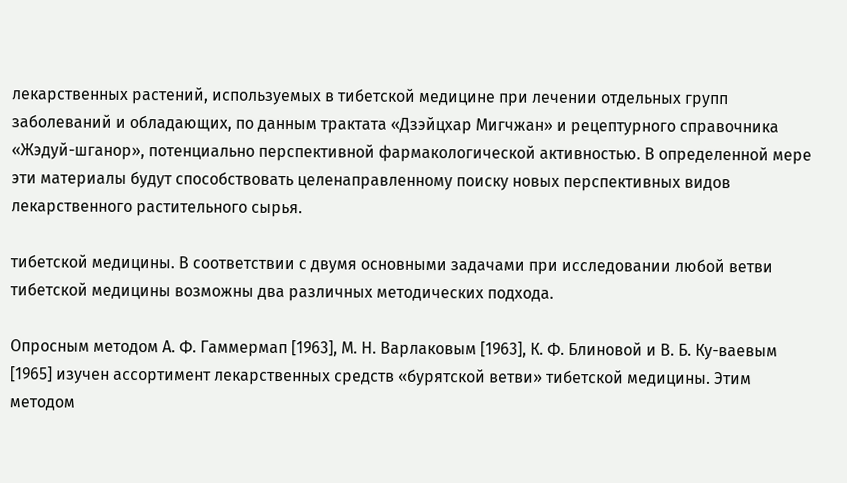лекарственных растений, используемых в тибетской медицине при лечении отдельных групп заболеваний и обладающих, по данным трактата «Дзэйцхар Мигчжан» и рецептурного справочника «Жэдуй-шганор», потенциально перспективной фармакологической активностью. В определенной мере эти материалы будут способствовать целенаправленному поиску новых перспективных видов лекарственного растительного сырья.

тибетской медицины. В соответствии с двумя основными задачами при исследовании любой ветви тибетской медицины возможны два различных методических подхода.

Опросным методом А. Ф. Гаммермап [1963], М. Н. Варлаковым [1963], К. Ф. Блиновой и В. Б. Ку-ваевым [1965] изучен ассортимент лекарственных средств «бурятской ветви» тибетской медицины. Этим методом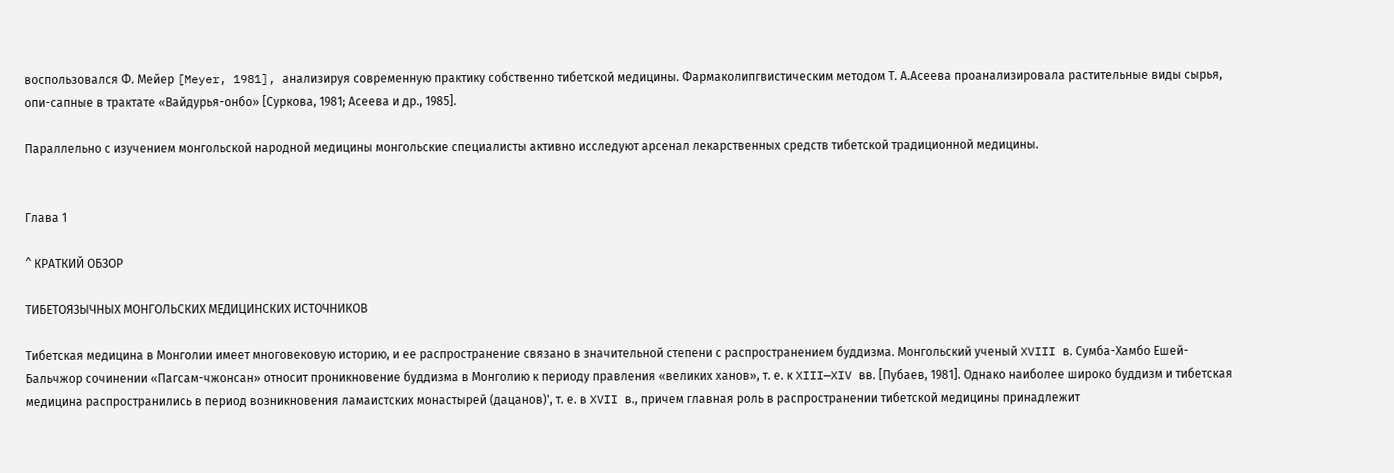воспользовался Ф. Мейер [Meyer, 1981], анализируя современную практику собственно тибетской медицины. Фармаколипгвистическим методом Т. А.Асеева проанализировала растительные виды сырья, опи-сапные в трактате «Вайдурья-онбо» [Суркова, 1981; Асеева и др., 1985].

Параллельно с изучением монгольской народной медицины монгольские специалисты активно исследуют арсенал лекарственных средств тибетской традиционной медицины.


Глава 1

^ КРАТКИЙ ОБЗОР

ТИБЕТОЯЗЫЧНЫХ МОНГОЛЬСКИХ МЕДИЦИНСКИХ ИСТОЧНИКОВ

Тибетская медицина в Монголии имеет многовековую историю, и ее распространение связано в значительной степени с распространением буддизма. Монгольский ученый XVIII в. Сумба-Хамбо Ешей-Бальчжор сочинении «Пагсам-чжонсан» относит проникновение буддизма в Монголию к периоду правления «великих ханов», т. е. к XIII—XIV вв. [Пубаев, 1981]. Однако наиболее широко буддизм и тибетская медицина распространились в период возникновения ламаистских монастырей (дацанов)', т. е. в XVII в., причем главная роль в распространении тибетской медицины принадлежит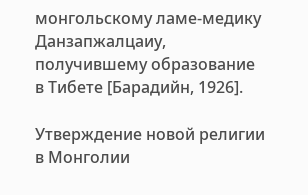монгольскому ламе-медику Данзапжалцаиу, получившему образование в Тибете [Барадийн, 1926].

Утверждение новой религии в Монголии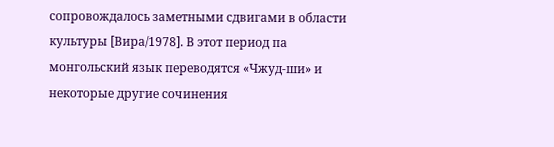сопровождалось заметными сдвигами в области культуры [Вира/1978]. В этот период па монгольский язык переводятся «Чжуд-ши» и некоторые другие сочинения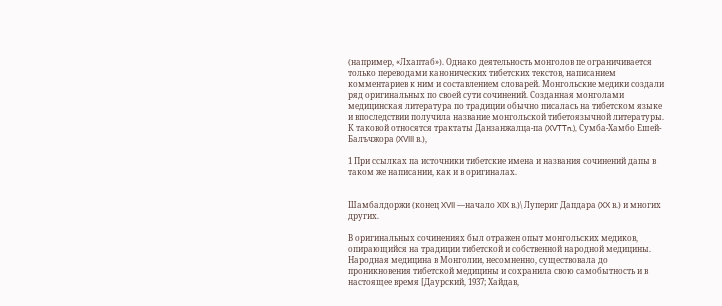(например, «Лхаптаб»). Однако деятельность монголов пе ограничивается только переводами канонических тибетских текстов, написанием комментариев к ним и составлением словарей. Монгольские медики создали ряд оригинальных по своей сути сочинений. Созданная монголами медицинская литература по традиции обычно писалась на тибетском языке и впоследствии получила название монгольской тибетоязычной литературы. К таковой относятся трактаты Данзанжалца-па (XVTTn.), Сумба-Хамбо Ешей-Балъчжора (XVIII в.),

1 При ссылках па источники тибетские имена и названия сочинений дапы в таком же написании, как и в оригиналах.


Шамбалдоржи (конец XVII —начало XIX в.)\ Лупериг Дапдара (XX в.) и многих других.

В оригинальных сочинениях был отражен опыт монгольских медиков, опирающийся на традиции тибетской и собственной народной медицины. Народная медицина в Монголии, несомненно, существовала до проникновения тибетской медицины и сохранила свою самобытность и в настоящее время [Даурский, 1937; Хайдав,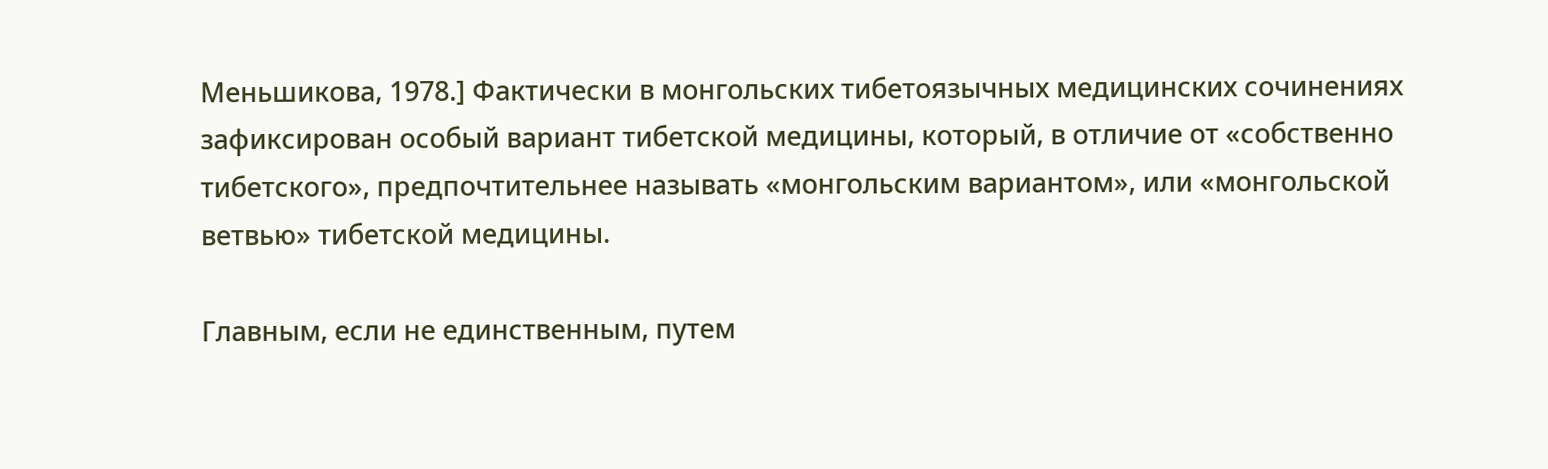Меньшикова, 1978.] Фактически в монгольских тибетоязычных медицинских сочинениях зафиксирован особый вариант тибетской медицины, который, в отличие от «собственно тибетского», предпочтительнее называть «монгольским вариантом», или «монгольской ветвью» тибетской медицины.

Главным, если не единственным, путем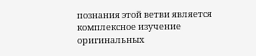познания этой ветви является комплексное изучение оригинальных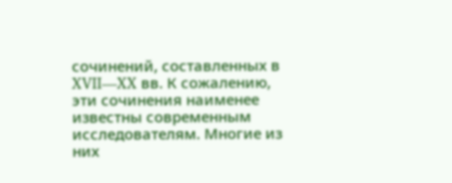сочинений, составленных в XVII—XX вв. К сожалению, эти сочинения наименее известны современным исследователям. Многие из них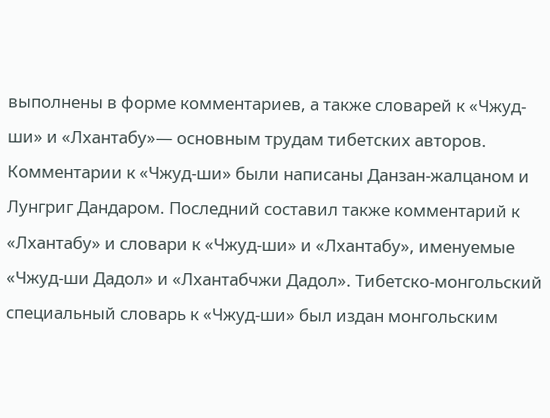выполнены в форме комментариев, а также словарей к «Чжуд-ши» и «Лхантабу»— основным трудам тибетских авторов. Комментарии к «Чжуд-ши» были написаны Данзан-жалцаном и Лунгриг Дандаром. Последний составил также комментарий к «Лхантабу» и словари к «Чжуд-ши» и «Лхантабу», именуемые «Чжуд-ши Дадол» и «Лхантабчжи Дадол». Тибетско-монгольский специальный словарь к «Чжуд-ши» был издан монгольским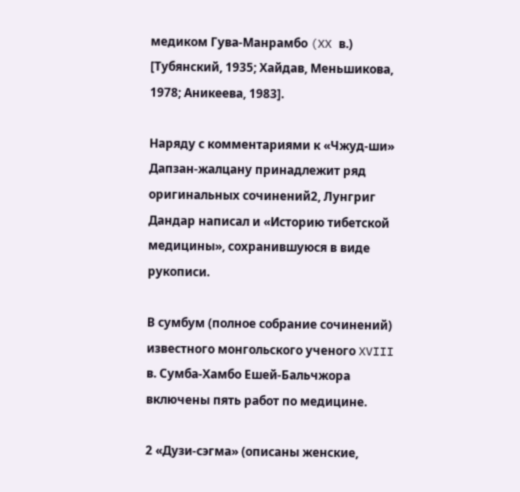медиком Гува-Манрамбо (XX в.) [Тубянский, 1935; Хайдав, Меньшикова, 1978; Аникеева, 1983].

Наряду с комментариями к «Чжуд-ши» Дапзан-жалцану принадлежит ряд оригинальных сочинений2, Лунгриг Дандар написал и «Историю тибетской медицины», сохранившуюся в виде рукописи.

В сумбум (полное собрание сочинений) известного монгольского ученого XVIII в. Сумба-Хамбо Ешей-Бальчжора включены пять работ по медицине.

2 «Дузи-сэгма» (описаны женские,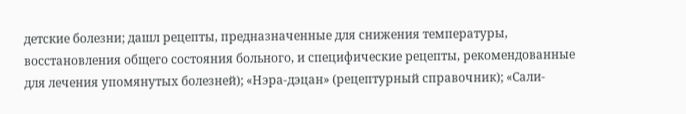детские болезни; дашл рецепты, предназначенные для снижения температуры, восстановления общего состояния больного, и специфические рецепты, рекомендованные для лечения упомянутых болезней); «Нэра-дэцан» (рецептурный справочник); «Сали-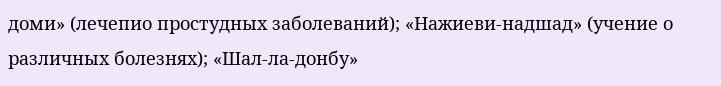доми» (лечепио простудных заболеваний); «Нажиеви-надшад» (учение о различных болезнях); «Шал-ла-донбу»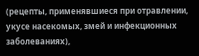(рецепты, применявшиеся при отравлении, укусе насекомых, змей и инфекционных заболеваниях),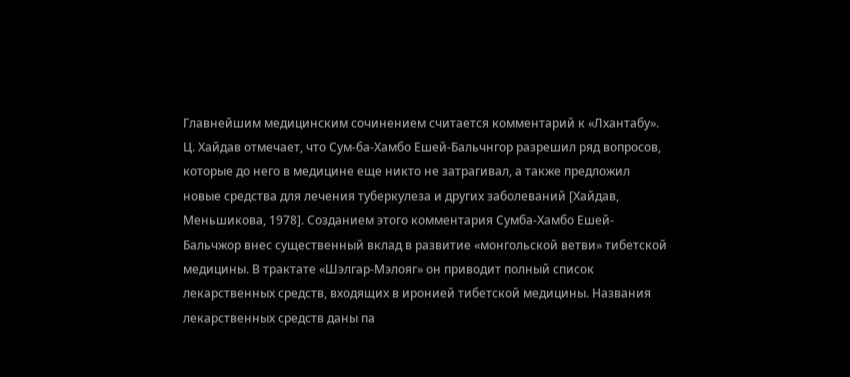Главнейшим медицинским сочинением считается комментарий к «Лхантабу». Ц. Хайдав отмечает, что Сум-ба-Хамбо Ешей-Бальчнгор разрешил ряд вопросов, которые до него в медицине еще никто не затрагивал, а также предложил новые средства для лечения туберкулеза и других заболеваний [Хайдав, Меньшикова, 1978]. Созданием этого комментария Сумба-Хамбо Ешей-Бальчжор внес существенный вклад в развитие «монгольской ветви» тибетской медицины. В трактате «Шэлгар-Мэлояг» он приводит полный список лекарственных средств, входящих в иронией тибетской медицины. Названия лекарственных средств даны па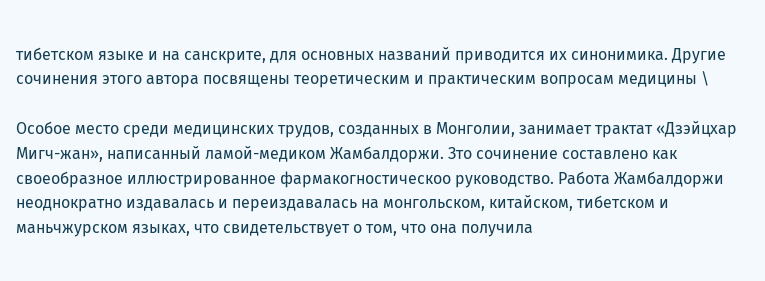тибетском языке и на санскрите, для основных названий приводится их синонимика. Другие сочинения этого автора посвящены теоретическим и практическим вопросам медицины \

Особое место среди медицинских трудов, созданных в Монголии, занимает трактат «Дзэйцхар Мигч-жан», написанный ламой-медиком Жамбалдоржи. Зто сочинение составлено как своеобразное иллюстрированное фармакогностическоо руководство. Работа Жамбалдоржи неоднократно издавалась и переиздавалась на монгольском, китайском, тибетском и маньчжурском языках, что свидетельствует о том, что она получила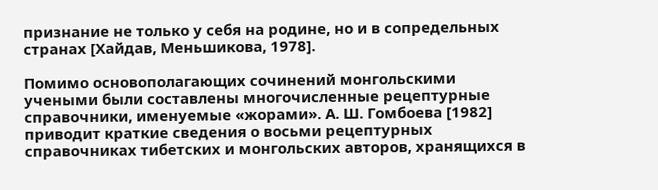признание не только у себя на родине, но и в сопредельных странах [Хайдав, Меньшикова, 1978].

Помимо основополагающих сочинений монгольскими учеными были составлены многочисленные рецептурные справочники, именуемые «жорами». А. Ш. Гомбоева [1982] приводит краткие сведения о восьми рецептурных справочниках тибетских и монгольских авторов, хранящихся в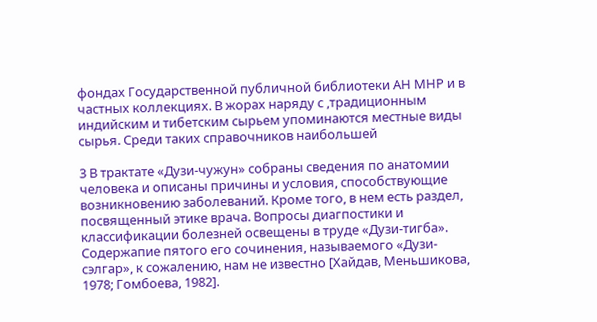фондах Государственной публичной библиотеки АН МНР и в частных коллекциях. В жорах наряду с ,традиционным индийским и тибетским сырьем упоминаются местные виды сырья. Среди таких справочников наибольшей

3 В трактате «Дузи-чужун» собраны сведения по анатомии человека и описаны причины и условия, способствующие возникновению заболеваний. Кроме того, в нем есть раздел, посвященный этике врача. Вопросы диагпостики и классификации болезней освещены в труде «Дузи-тигба». Содержапие пятого его сочинения, называемого «Дузи-сэлгар», к сожалению, нам не известно [Хайдав, Меньшикова, 1978; Гомбоева, 1982].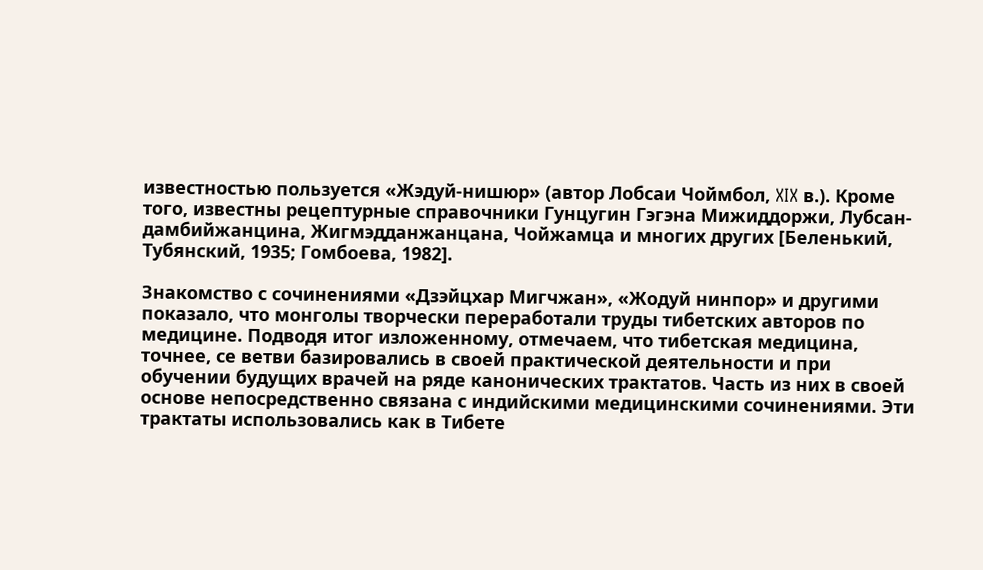известностью пользуется «Жэдуй-нишюр» (автор Лобсаи Чоймбол, XIX в.). Кроме того, известны рецептурные справочники Гунцугин Гэгэна Мижиддоржи, Лубсан-дамбийжанцина, Жигмэдданжанцана, Чойжамца и многих других [Беленький, Тубянский, 1935; Гомбоева, 1982].

Знакомство с сочинениями «Дзэйцхар Мигчжан», «Жодуй нинпор» и другими показало, что монголы творчески переработали труды тибетских авторов по медицине. Подводя итог изложенному, отмечаем, что тибетская медицина, точнее, се ветви базировались в своей практической деятельности и при обучении будущих врачей на ряде канонических трактатов. Часть из них в своей основе непосредственно связана с индийскими медицинскими сочинениями. Эти трактаты использовались как в Тибете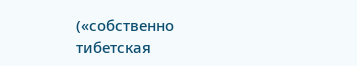(«собственно тибетская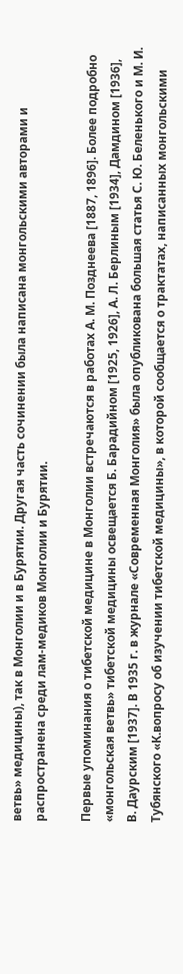ветвь» медицины), так в Монголии и в Бурятии. Другая часть сочинении была написана монгольскими авторами и распространена среди лам-медиков Монголии и Бурятии.

Первые упоминания о тибетской медицине в Монголии встречаются в работах А. М. Позднеева [1887, 1896]. Более подробно «монгольская ветвь» тибетской медицины освещается Б. Барадийном [1925, 1926], А. Л. Берлиным [1934], Дамдином [1936], В. Даурским [1937]. В 1935 г. в журнале «Современная Монголия» была опубликована большая статья С. Ю. Беленького и М. И. Тубянского «К.вопросу об изучении тибетской медицины», в которой сообщается о трактатах, написанных монгольскими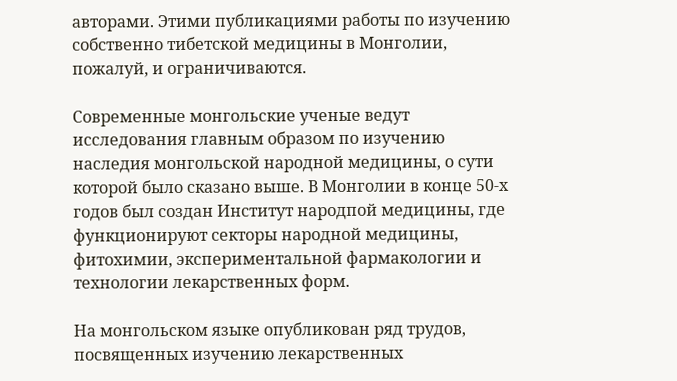авторами. Этими публикациями работы по изучению собственно тибетской медицины в Монголии, пожалуй, и ограничиваются.

Современные монгольские ученые ведут исследования главным образом по изучению наследия монгольской народной медицины, о сути которой было сказано выше. В Монголии в конце 50-х годов был создан Институт народпой медицины, где функционируют секторы народной медицины, фитохимии, экспериментальной фармакологии и технологии лекарственных форм.

На монгольском языке опубликован ряд трудов, посвященных изучению лекарственных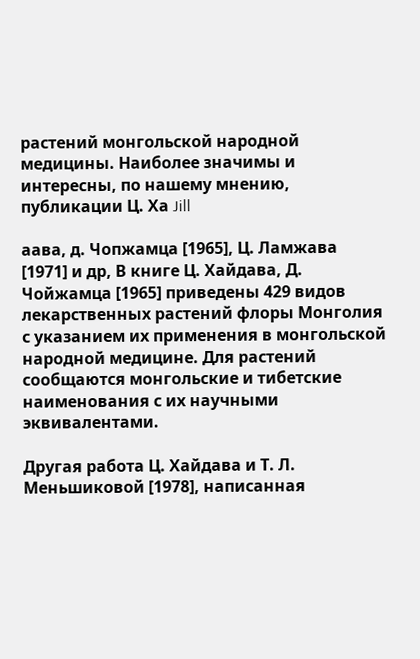растений монгольской народной медицины. Наиболее значимы и интересны, по нашему мнению, публикации Ц. Ха Jill

аава, д. Чопжамца [1965], Ц. Ламжава [1971] и др, В книге Ц. Хайдава, Д. Чойжамца [1965] приведены 429 видов лекарственных растений флоры Монголия с указанием их применения в монгольской народной медицине. Для растений сообщаются монгольские и тибетские наименования с их научными эквивалентами.

Другая работа Ц. Хайдава и Т. Л. Меньшиковой [1978], написанная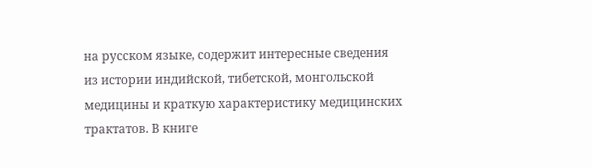на русском языке, содержит интересные сведения из истории индийской, тибетской, монгольской медицины и краткую характеристику медицинских трактатов. В книге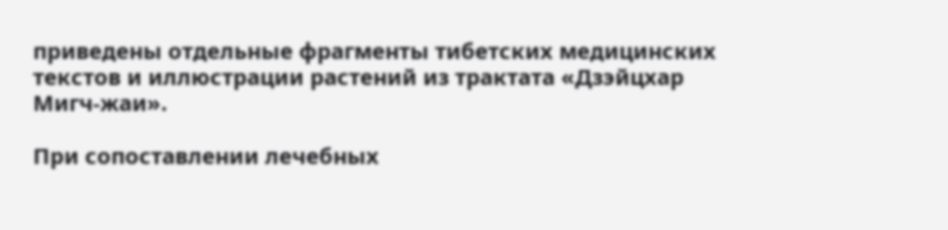приведены отдельные фрагменты тибетских медицинских текстов и иллюстрации растений из трактата «Дзэйцхар Мигч-жаи».

При сопоставлении лечебных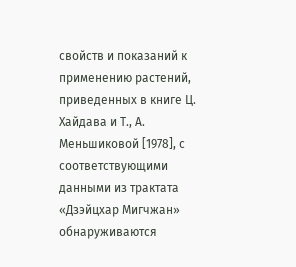свойств и показаний к применению растений, приведенных в книге Ц. Хайдава и Т., А. Меньшиковой [1978], с соответствующими данными из трактата «Дзэйцхар Мигчжан» обнаруживаются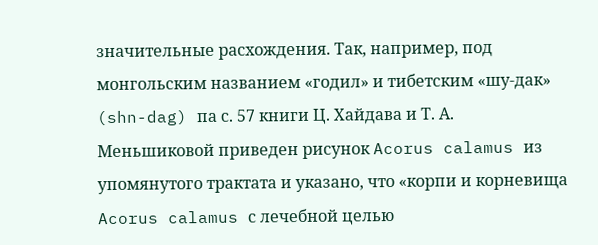значительные расхождения. Так, например, под монгольским названием «годил» и тибетским «шу-дак» (shn-dag) па с. 57 книги Ц. Хайдава и Т. А. Меньшиковой приведен рисунок Acorus calamus из упомянутого трактата и указано, что «корпи и корневища Acorus calamus с лечебной целью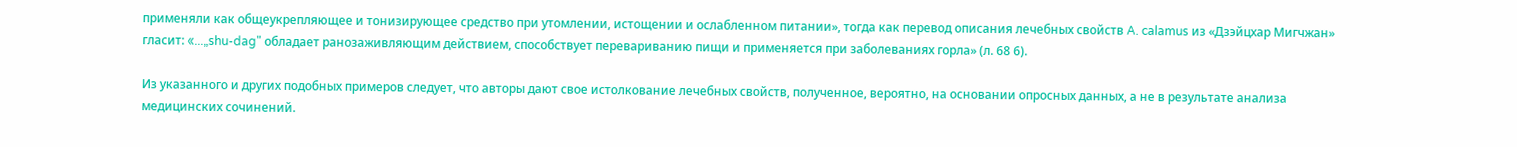применяли как общеукрепляющее и тонизирующее средство при утомлении, истощении и ослабленном питании», тогда как перевод описания лечебных свойств A. calamus из «Дзэйцхар Мигчжан» гласит: «...„shu-dag" обладает ранозаживляющим действием, способствует перевариванию пищи и применяется при заболеваниях горла» (л. 68 6).

Из указанного и других подобных примеров следует, что авторы дают свое истолкование лечебных свойств, полученное, вероятно, на основании опросных данных, а не в результате анализа медицинских сочинений.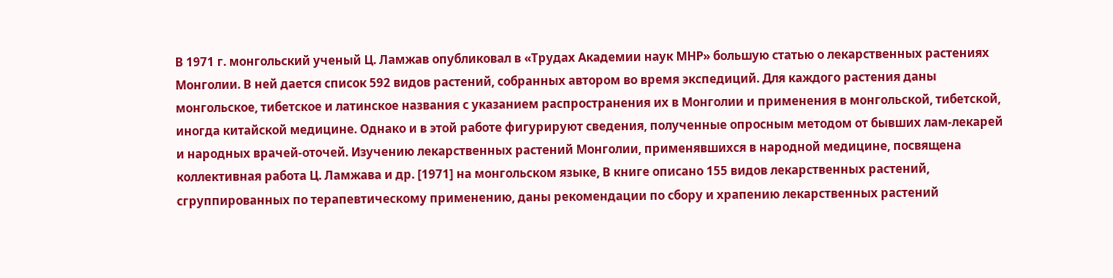В 1971 г. монгольский ученый Ц. Ламжав опубликовал в «Трудах Академии наук МНР» большую статью о лекарственных растениях Монголии. В ней дается список 592 видов растений, собранных автором во время экспедиций. Для каждого растения даны монгольское, тибетское и латинское названия с указанием распространения их в Монголии и применения в монгольской, тибетской, иногда китайской медицине. Однако и в этой работе фигурируют сведения, полученные опросным методом от бывших лам-лекарей и народных врачей-оточей. Изучению лекарственных растений Монголии, применявшихся в народной медицине, посвящена коллективная работа Ц. Ламжава и др. [1971] на монгольском языке, В книге описано 155 видов лекарственных растений, сгруппированных по терапевтическому применению, даны рекомендации по сбору и храпению лекарственных растений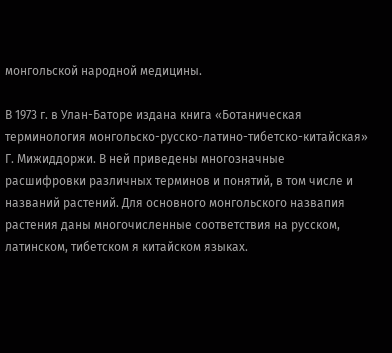монгольской народной медицины.

В 1973 г. в Улан-Баторе издана книга «Ботаническая терминология монгольско-русско-латино-тибетско-китайская» Г. Мижиддоржи. В ней приведены многозначные расшифровки различных терминов и понятий, в том числе и названий растений. Для основного монгольского назвапия растения даны многочисленные соответствия на русском, латинском, тибетском я китайском языках.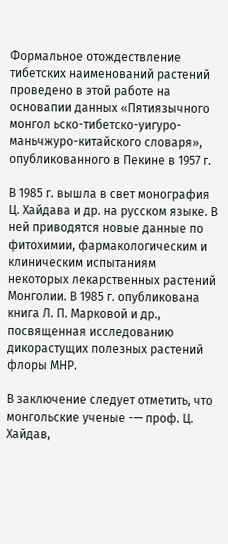Формальное отождествление тибетских наименований растений проведено в этой работе на основапии данных «Пятиязычного монгол ьско-тибетско-уигуро-маньчжуро-китайского словаря», опубликованного в Пекине в 1957 г.

В 1985 г. вышла в свет монография Ц. Хайдава и др. на русском языке. В ней приводятся новые данные по фитохимии, фармакологическим и клиническим испытаниям некоторых лекарственных растений Монголии. В 1985 г. опубликована книга Л. П. Марковой и др., посвященная исследованию дикорастущих полезных растений флоры МНР.

В заключение следует отметить, что монгольские ученые -— проф. Ц. Хайдав,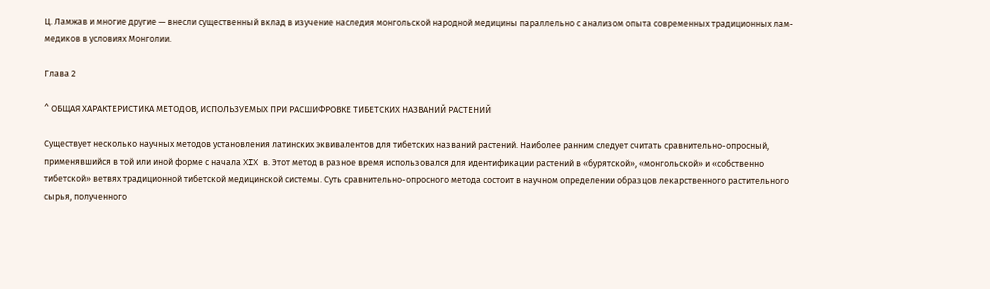Ц. Ламжав и многие другие — внесли существенный вклад в изучение наследия монгольской народной медицины параллельно с анализом опыта современных традиционных лам-медиков в условиях Монголии.

Глава 2

^ ОБЩАЯ ХАРАКТЕРИСТИКА МЕТОДОВ, ИСПОЛЬЗУЕМЫХ ПРИ РАСШИФРОВКЕ ТИБЕТСКИХ НАЗВАНИЙ РАСТЕНИЙ

Существует несколько научных методов установления латинских эквивалентов для тибетских названий растений. Наиболее ранним следует считать сравнительно-опросный, применявшийся в той или иной форме с начала XIX в. Этот метод в разное время использовался для идентификации растений в «бурятской», «монгольской» и «собственно тибетской» ветвях традиционной тибетской медицинской системы. Суть сравнительно-опросного метода состоит в научном определении образцов лекарственного растительного сырья, полученного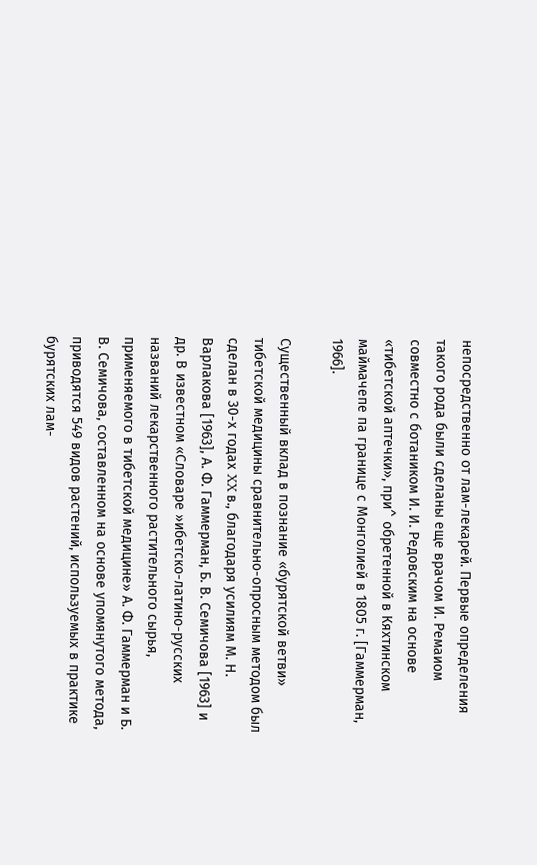непосредственно от лам-лекарей. Первые определения такого рода были сделаны еще врачом И. Ремаиом совместно с ботаником И. И. Редовским на основе «тибетской аптечки», при^ обретенной в Кяхтинском маймачепе па границе с Монголией в 1805 г. [Гаммерман, 1966].

Существенный вклад в познание «бурятской ветви» тибетской медицины сравнительно-опросным методом был сделан в 30-х годах XX в., благодаря усилиям М. Н. Варлакова [1963], А. Ф. Гаммерман, Б. В. Семичова [1963] и др. В известном «Словаре »ибетско-латино-русских названий лекарственного растительного сырья, применяемого в тибетской медицине» А. Ф. Гаммерман и Б. В. Семичова, составленном на основе упомянутого метода, приводятся 549 видов растений, используемых в практике бурятских лам-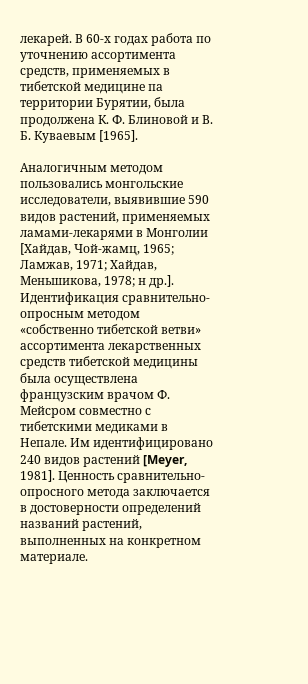лекарей. В 60-х годах работа по уточнению ассортимента средств, применяемых в тибетской медицине па территории Бурятии, была продолжена К. Ф. Блиновой и В. Б. Куваевым [1965].

Аналогичным методом пользовались монгольские исследователи, выявившие 590 видов растений, применяемых ламами-лекарями в Монголии [Хайдав, Чой-жамц, 1965; Ламжав, 1971; Хайдав, Меньшикова, 1978; н др.]. Идентификация сравнительно-опросным методом «собственно тибетской ветви» ассортимента лекарственных средств тибетской медицины была осуществлена французским врачом Ф. Мейсром совместно с тибетскими медиками в Непале. Им идентифицировано 240 видов растений [Meyer, 1981]. Ценность сравнительно-опросного метода заключается в достоверности определений названий растений, выполненных на конкретном материале.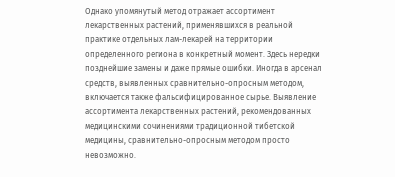Однако упомянутый метод отражает ассортимент лекарственных растений, применявшихся в реальной практике отдельных лам-лекарей на территории определенного региона в конкретный момент. Здесь нередки позднейшие замены и даже прямые ошибки. Иногда в арсенал средств, выявленных сравнительно-опросным методом, включается также фальсифицированное сырье. Выявление ассортимента лекарственных растений, рекомендованных медицинскими сочинениями традиционной тибетской медицины, сравнительно-опросным методом просто невозможно.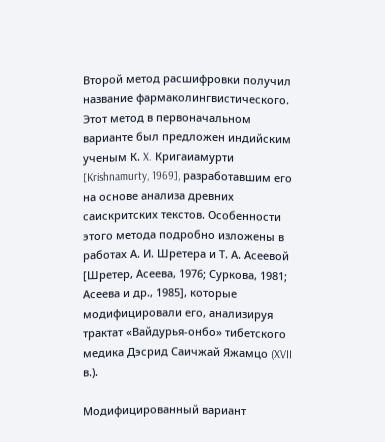Второй метод расшифровки получил название фармаколингвистического. Этот метод в первоначальном варианте был предложен индийским ученым К. X. Кригаиамурти [Krishnamurty, 1969], разработавшим его на основе анализа древних саискритских текстов. Особенности этого метода подробно изложены в работах А. И. Шретера и Т. А. Асеевой [Шретер, Асеева, 1976; Суркова, 1981; Асеева и др., 1985], которые модифицировали его, анализируя трактат «Вайдурья-онбо» тибетского медика Дэсрид Саичжай Яжамцо (XVII в.).

Модифицированный вариант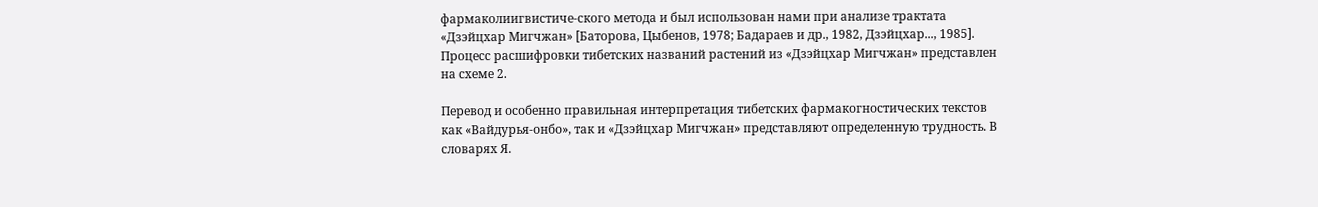фармаколиигвистиче-ского метода и был использован нами при анализе трактата «Дзэйцхар Мигчжан» [Баторова, Цыбенов, 1978; Бадараев и др., 1982, Дзэйцхар..., 1985]. Процесс расшифровки тибетских названий растений из «Дзэйцхар Мигчжан» представлен на схеме 2.

Перевод и особенно правильная интерпретация тибетских фармакогностических текстов как «Вайдурья-онбо», так и «Дзэйцхар Мигчжан» представляют определенную трудность. В словарях Я.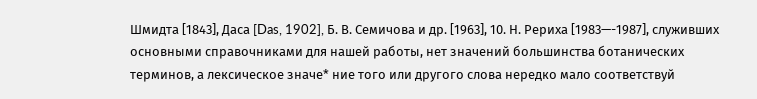Шмидта [1843], Даса [Das, 1902], Б. В. Семичова и др. [1963], 10. Н. Рериха [1983—-1987], служивших основными справочниками для нашей работы, нет значений большинства ботанических терминов, а лексическое значе* ние того или другого слова нередко мало соответствуй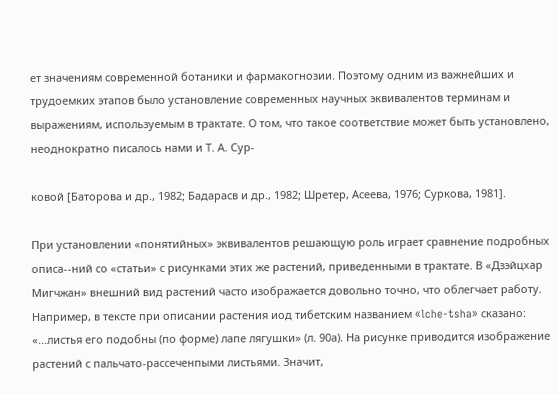ет значениям современной ботаники и фармакогнозии. Поэтому одним из важнейших и трудоемких этапов было установление современных научных эквивалентов терминам и выражениям, используемым в трактате. О том, что такое соответствие может быть установлено, неоднократно писалось нами и Т. А. Сур-

ковой [Баторова и др., 1982; Бадарасв и др., 1982; Шретер, Асеева, 1976; Суркова, 1981].

При установлении «понятийных» эквивалентов решающую роль играет сравнение подробных описа--ний со «статьи» с рисунками этих же растений, приведенными в трактате. В «Дзэйцхар Мигчжан» внешний вид растений часто изображается довольно точно, что облегчает работу. Например, в тексте при описании растения иод тибетским названием «lche-tsha» сказано: «...листья его подобны (по форме) лапе лягушки» (л. 90а). На рисунке приводится изображение растений с пальчато-рассеченпыми листьями. Значит,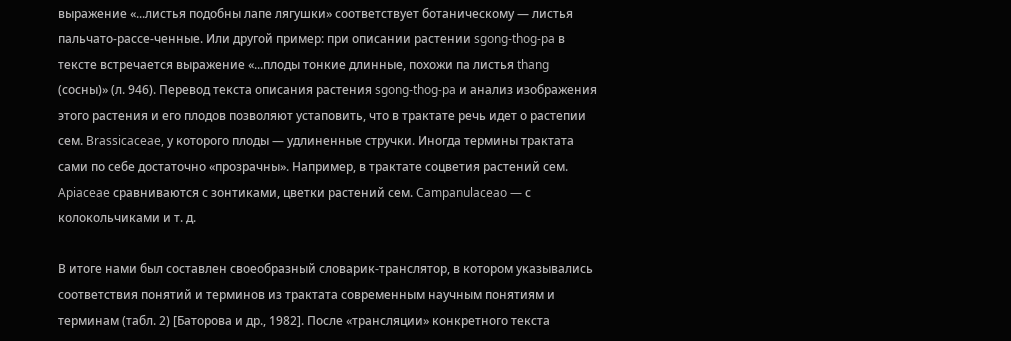выражение «...листья подобны лапе лягушки» соответствует ботаническому — листья пальчато-рассе-ченные. Или другой пример: при описании растении sgong-thog-pa в тексте встречается выражение «...плоды тонкие длинные, похожи па листья thang (сосны)» (л. 946). Перевод текста описания растения sgong-thog-pa и анализ изображения этого растения и его плодов позволяют устаповить, что в трактате речь идет о растепии сем. Brassicaceae, у которого плоды — удлиненные стручки. Иногда термины трактата сами по себе достаточно «прозрачны». Например, в трактате соцветия растений сем. Apiaceae сравниваются с зонтиками, цветки растений сем. Campanulaceao — с колокольчиками и т. д.

В итоге нами был составлен своеобразный словарик-транслятор, в котором указывались соответствия понятий и терминов из трактата современным научным понятиям и терминам (табл. 2) [Баторова и др., 1982]. После «трансляции» конкретного текста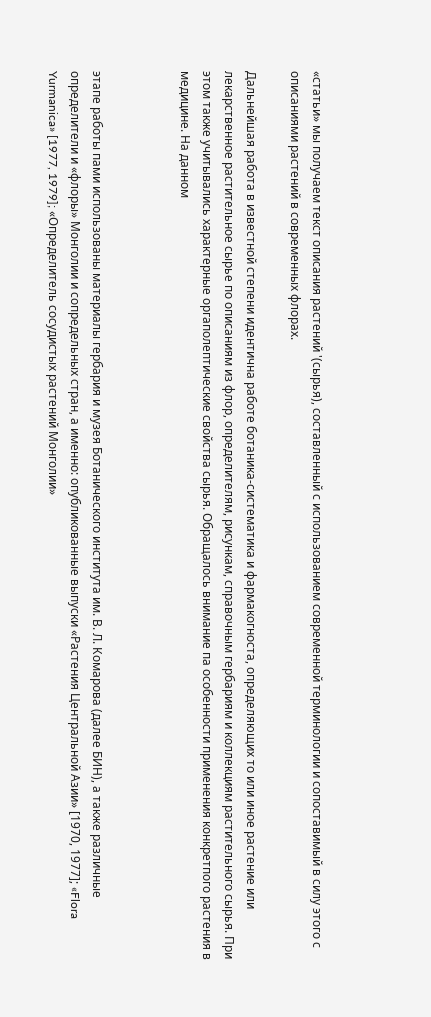«статьи» мы получаем текст описания растений '(сырья), составленный с использованием современной терминологии и сопоставимый в силу этого с описаниями растений в современных флорах.

Дальнейшая работа в известной степени идентична работе ботаника-систематика и фармакогноста, определяющих то или иное растение или лекарственное растительное сырье по описаниям из флор, определителям, рисункам, справочным гербариям и коллекциям растительного сырья. При этом также учитывались характерные оргаполептические свойства сырья. Обращалось внимание па особенности применения конкретпого растения в медицине. На данном



этапе работы пами использованы материалы гербария и музея Ботанического института им. В. Л. Комарова (далее БИН), а также различные определители и «флоры» Монголии и сопредельных стран, а именно: опубликованные выпуски «Растения Центральной Азии» [1970, 1977]; «Flora Yurmanica» [1977, 1979]; «Определитель сосудистых растений Монголии»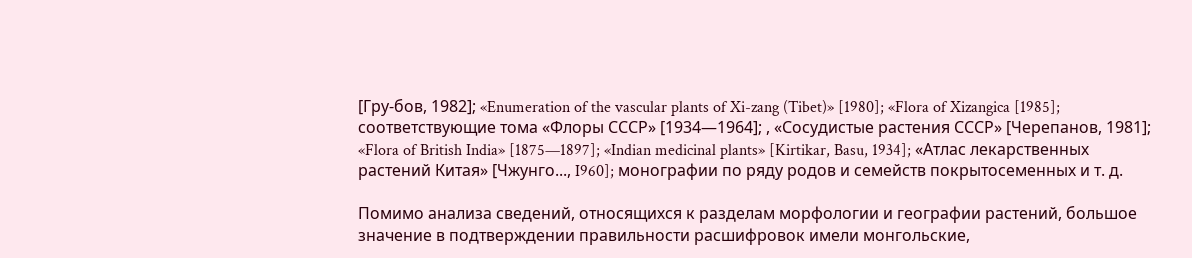[Гру-бов, 1982]; «Enumeration of the vascular plants of Xi-zang (Tibet)» [1980]; «Flora of Xizangica [1985]; соответствующие тома «Флоры СССР» [1934—1964]; , «Сосудистые растения СССР» [Черепанов, 1981]; «Flora of British India» [1875—1897]; «Indian medicinal plants» [Kirtikar, Basu, 1934]; «Атлас лекарственных растений Китая» [Чжунго..., I960]; монографии по ряду родов и семейств покрытосеменных и т. д.

Помимо анализа сведений, относящихся к разделам морфологии и географии растений, большое значение в подтверждении правильности расшифровок имели монгольские,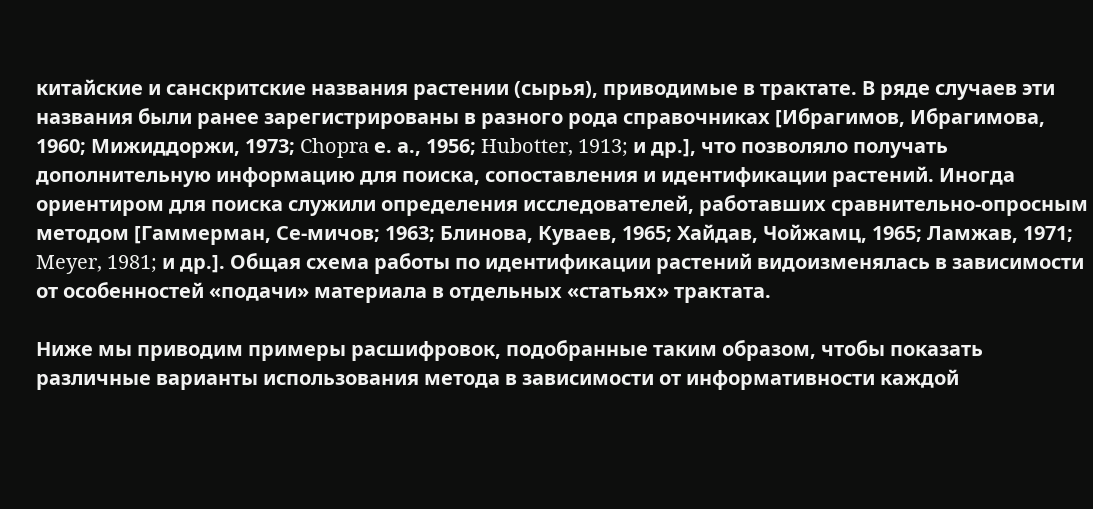китайские и санскритские названия растении (сырья), приводимые в трактате. В ряде случаев эти названия были ранее зарегистрированы в разного рода справочниках [Ибрагимов, Ибрагимова, 1960; Мижиддоржи, 1973; Chopra е. а., 1956; Hubotter, 1913; и др.], что позволяло получать дополнительную информацию для поиска, сопоставления и идентификации растений. Иногда ориентиром для поиска служили определения исследователей, работавших сравнительно-опросным методом [Гаммерман, Се-мичов; 1963; Блинова, Куваев, 1965; Хайдав, Чойжамц, 1965; Ламжав, 1971; Meyer, 1981; и др.]. Общая схема работы по идентификации растений видоизменялась в зависимости от особенностей «подачи» материала в отдельных «статьях» трактата.

Ниже мы приводим примеры расшифровок, подобранные таким образом, чтобы показать различные варианты использования метода в зависимости от информативности каждой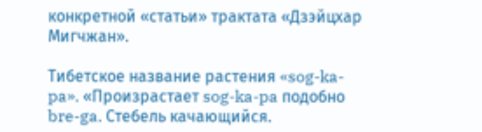конкретной «статьи» трактата «Дзэйцхар Мигчжан».

Тибетское название растения «sog-ka-pa». «Произрастает sog-ka-pa подобно bre-ga. Стебель качающийся.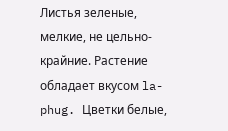Листья зеленые, мелкие, не цельно-крайние. Растение обладает вкусом la-phug. Цветки белые,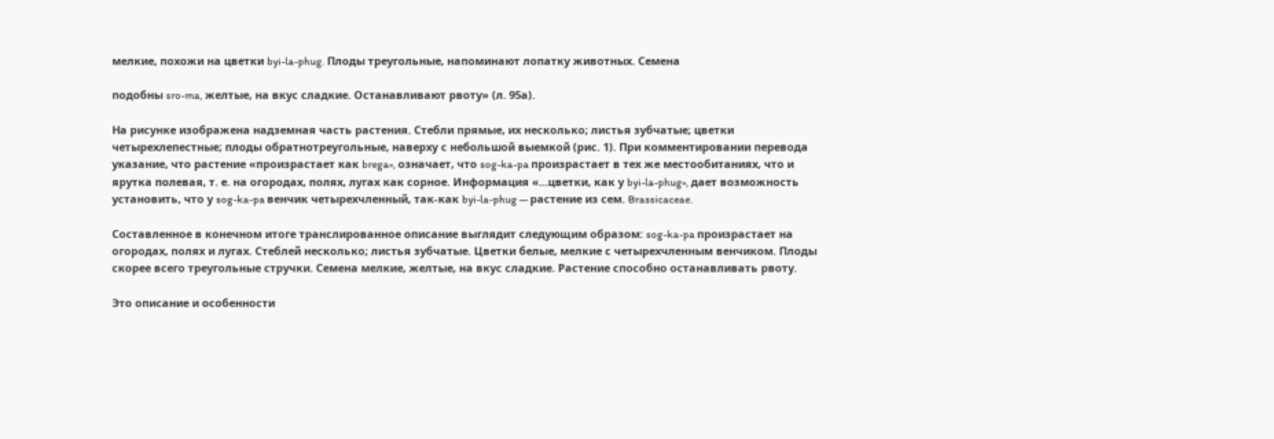мелкие, похожи на цветки byi-la-phug. Плоды треугольные, напоминают лопатку животных. Семена

подобны sro-ma, желтые, на вкус сладкие. Останавливают рвоту» (л. 95а).

На рисунке изображена надземная часть растения. Стебли прямые, их несколько; листья зубчатые; цветки четырехлепестные; плоды обратнотреугольные, наверху с небольшой выемкой (рис. 1). При комментировании перевода указание, что растение «произрастает как brega», означает, что sog-ka-pa произрастает в тех же местообитаниях, что и ярутка полевая, т. е. на огородах, полях, лугах как сорное. Информация «...цветки, как у byi-la-phug», дает возможность установить, что у sog-ka-pa венчик четырехчленный, так-как byi-la-phug — растение из сем. Brassicaceae.

Составленное в конечном итоге транслированное описание выглядит следующим образом: sog-ka-pa произрастает на огородах, полях и лугах. Стеблей несколько; листья зубчатые. Цветки белые, мелкие с четырехчленным венчиком. Плоды скорее всего треугольные стручки. Семена мелкие, желтые, на вкус сладкие. Растение способно останавливать рвоту.

Это описание и особенности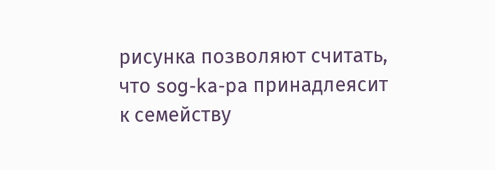рисунка позволяют считать, что sog-ka-pa принадлеясит к семейству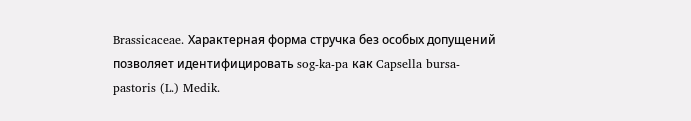Brassicaceae. Характерная форма стручка без особых допущений позволяет идентифицировать sog-ka-pa как Capsella bursa-pastoris (L.) Medik.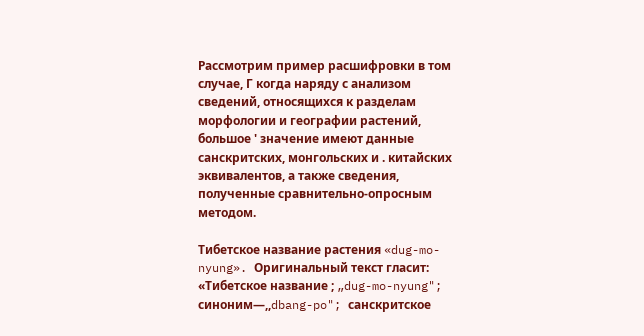Рассмотрим пример расшифровки в том случае, Г когда наряду с анализом сведений, относящихся к разделам морфологии и географии растений, большое ' значение имеют данные санскритских, монгольских и . китайских эквивалентов, а также сведения, полученные сравнительно-опросным методом.

Тибетское название растения «dug-mo-nyung». Оригинальный текст гласит: «Тибетское название ; „dug-mo-nyung"; синоним—,,dbang-po"; санскритское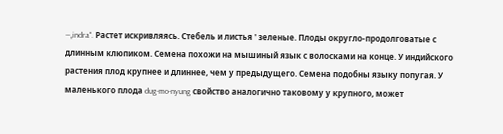—„indra". Растет искривляясь. Стебель и листья ' зеленые. Плоды округло-продолговатые с длинным клюпиком. Семена похожи на мышиный язык с волосками на конце. У индийского растения плод крупнее и длиннее, чем у предыдущего. Семена подобны языку попугая. У маленького плода dug-mo-nyung свойство аналогично таковому у крупного, может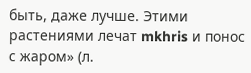быть, даже лучше. Этими растениями лечат mkhris и понос с жаром» (л.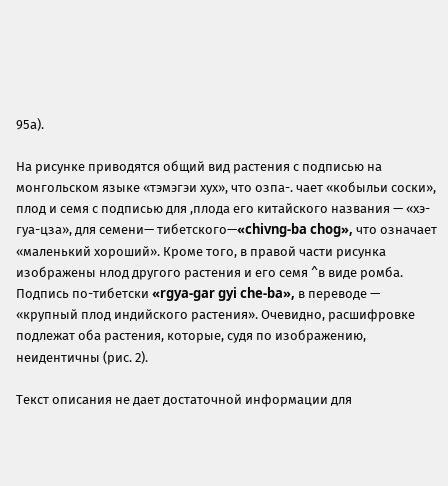95а).

На рисунке приводятся общий вид растения с подписью на монгольском языке «тэмэгэи хух», что озпа-. чает «кобыльи соски», плод и семя с подписью для ,плода его китайского названия — «хэ-гуа-цза», для семени— тибетского—«chivng-ba chog», что означает «маленький хороший». Кроме того, в правой части рисунка изображены нлод другого растения и его семя ^в виде ромба. Подпись по-тибетски «rgya-gar gyi che-ba», в переводе — «крупный плод индийского растения». Очевидно, расшифровке подлежат оба растения, которые, судя по изображению, неидентичны (рис. 2).

Текст описания не дает достаточной информации для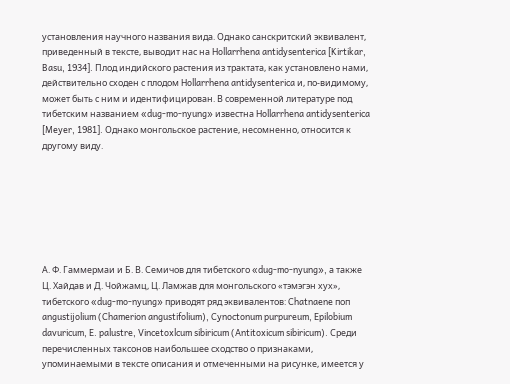установления научного названия вида. Однако санскритский эквивалент, приведенный в тексте, выводит нас на Hollarrhena antidysenterica [Kirtikar, Basu, 1934]. Плод индийского растения из трактата, как установлено нами, действительно сходен с плодом Hollarrhena antidysenterica и, по-видимому, может быть с ним и идентифицирован. В современной литературе под тибетским названием «dug-mo-nyung» известна Hollarrhena antidysenterica [Meyer, 1981]. Однако монгольское растение, несомненно, относится к другому виду.







А. Ф. Гаммермаи и Б. В. Семичов для тибетского «dug-mo-nyung», а также Ц. Хайдав и Д. Чойжамц, Ц. Ламжав для монгольского «тэмэгэн хух», тибетского «dug-mo-nyung» приводят ряд эквивалентов: Chatnaene поп angustijolium (Chamerion angustifolium), Cynoctonum purpureum, Epilobium davuricum, E. palustre, Vincetoxlcum sibiricum (Antitoxicum sibiricum). Среди перечисленных таксонов наибольшее сходство о признаками, упоминаемыми в тексте описания и отмеченными на рисунке, имеется у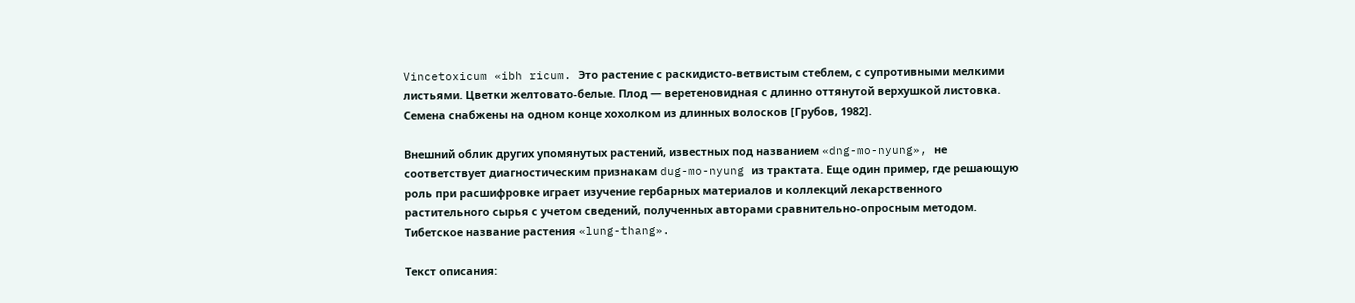Vincetoxicum «ibh ricum. Это растение с раскидисто-ветвистым стеблем, с супротивными мелкими листьями. Цветки желтовато-белые. Плод — веретеновидная с длинно оттянутой верхушкой листовка. Семена снабжены на одном конце хохолком из длинных волосков [Грубов, 1982].

Внешний облик других упомянутых растений, известных под названием «dng-mo-nyung», не соответствует диагностическим признакам dug-mo-nyung из трактата. Еще один пример, где решающую роль при расшифровке играет изучение гербарных материалов и коллекций лекарственного растительного сырья с учетом сведений, полученных авторами сравнительно-опросным методом. Тибетское название растения «lung-thang».

Текст описания: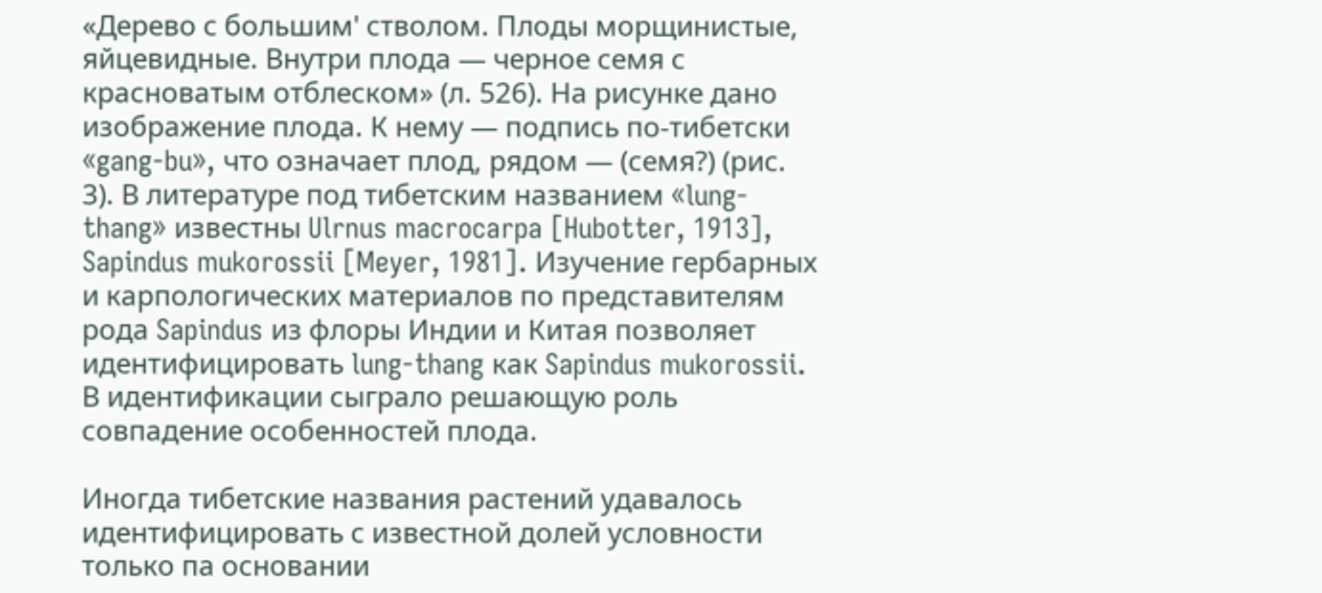«Дерево с большим' стволом. Плоды морщинистые, яйцевидные. Внутри плода — черное семя с красноватым отблеском» (л. 526). На рисунке дано изображение плода. К нему — подпись по-тибетски «gang-bu», что означает плод, рядом — (семя?) (рис. 3). В литературе под тибетским названием «lung-thang» известны Ulrnus macrocarpa [Hubotter, 1913], Sapindus mukorossii [Meyer, 1981]. Изучение гербарных и карпологических материалов по представителям рода Sapindus из флоры Индии и Китая позволяет идентифицировать lung-thang как Sapindus mukorossii. В идентификации сыграло решающую роль совпадение особенностей плода.

Иногда тибетские названия растений удавалось идентифицировать с известной долей условности только па основании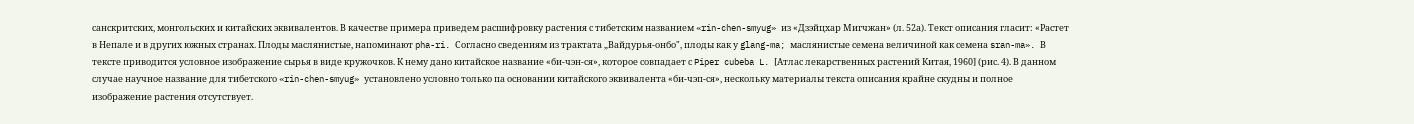санскритских, монгольских и китайских эквивалентов. В качестве примера приведем расшифровку растения с тибетским названием «rin-chen-smyug» из «Дзэйцхар Мигчжан» (л. 52а). Текст описания гласит: «Растет в Непале и в других южных странах. Плоды маслянистые, напоминают pha-ri. Согласно сведениям из трактата „Вайдурья-онбо", плоды как у glang-ma; маслянистые семена величиной как семена sran-ma». В тексте приводится условное изображение сырья в виде кружочков. К нему дано китайское название «би-чэн-ся», которое совпадает с Piper cubeba L. [Атлас лекарственных растений Китая, 1960] (рис. 4). В данном случае научное название для тибетского «rin-chen-smyug» установлено условно только па основании китайского эквивалента «би-чэп-ся», нескольку материалы текста описания крайне скудны и полное изображение растения отсутствует.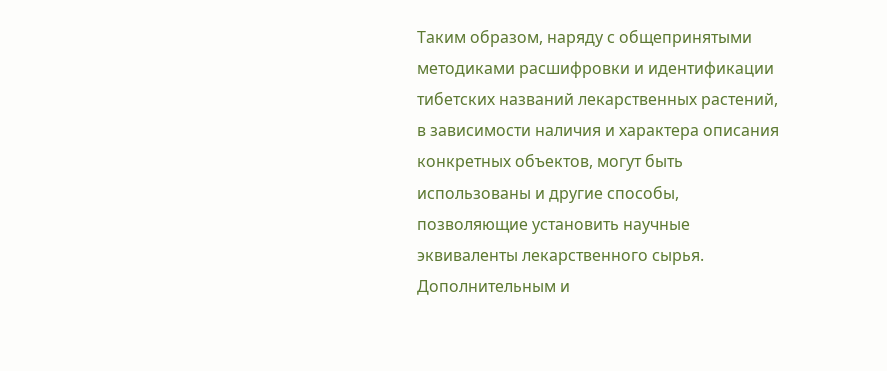Таким образом, наряду с общепринятыми методиками расшифровки и идентификации тибетских названий лекарственных растений, в зависимости наличия и характера описания конкретных объектов, могут быть использованы и другие способы, позволяющие установить научные эквиваленты лекарственного сырья. Дополнительным и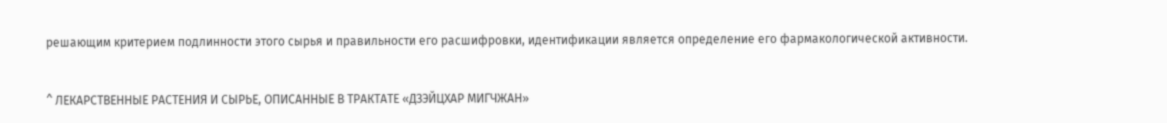решающим критерием подлинности этого сырья и правильности его расшифровки, идентификации является определение его фармакологической активности.


^ ЛЕКАРСТВЕННЫЕ РАСТЕНИЯ И СЫРЬЕ, ОПИСАННЫЕ В ТРАКТАТЕ «ДЗЭЙЦХАР МИГЧЖАН»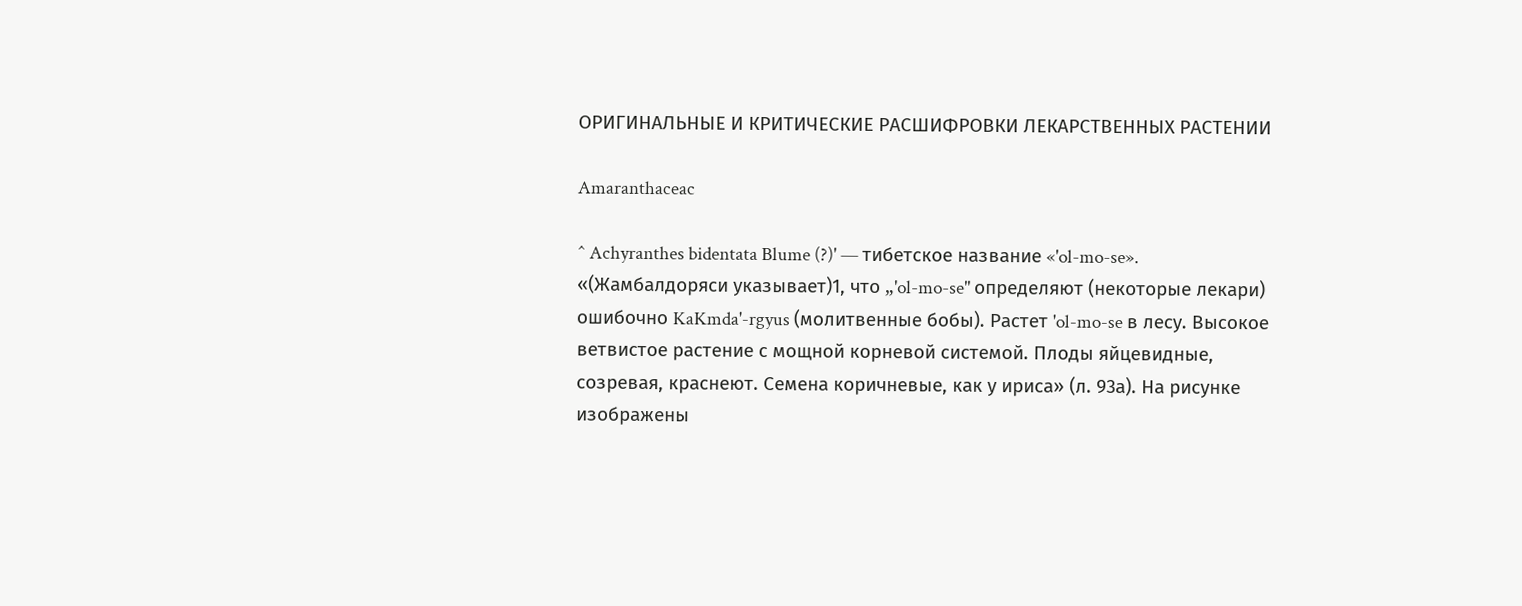ОРИГИНАЛЬНЫЕ И КРИТИЧЕСКИЕ РАСШИФРОВКИ ЛЕКАРСТВЕННЫХ РАСТЕНИИ

Amaranthaceac

^ Achyranthes bidentata Blume (?)' — тибетское название «'ol-mo-se». «(Жамбалдоряси указывает)1, что „'ol-mo-se" определяют (некоторые лекари) ошибочно KaKmda'-rgyus (молитвенные бобы). Растет 'ol-mo-se в лесу. Высокое ветвистое растение с мощной корневой системой. Плоды яйцевидные, созревая, краснеют. Семена коричневые, как у ириса» (л. 93а). На рисунке изображены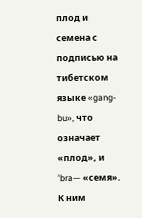плод и семена с подписью на тибетском языке «gang-bu», что означает «плод», и 'bra— «семя». К ним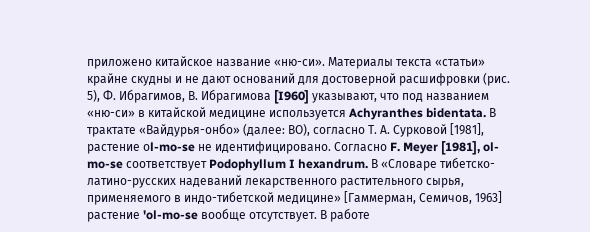приложено китайское название «ню-си». Материалы текста «статьи» крайне скудны и не дают оснований для достоверной расшифровки (рис. 5), Ф. Ибрагимов, В. Ибрагимова [I960] указывают, что под названием «ню-си» в китайской медицине используется Achyranthes bidentata. В трактате «Вайдурья-онбо» (далее: ВО), согласно Т. А. Сурковой [1981], растение оl-mo-se не идентифицировано. Согласно F. Meyer [1981], ol-mo-se соответствует Podophyllum I hexandrum. В «Словаре тибетско-латино-русских надеваний лекарственного растительного сырья, применяемого в индо-тибетской медицине» [Гаммерман, Семичов, 1963] растение 'ol-mo-se вообще отсутствует. В работе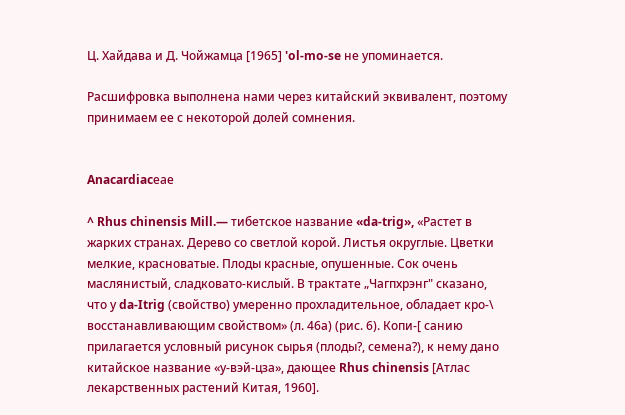Ц. Хайдава и Д. Чойжамца [1965] 'ol-mo-se не упоминается.

Расшифровка выполнена нами через китайский эквивалент, поэтому принимаем ее с некоторой долей сомнения.


Anacardiacеaе

^ Rhus chinensis Mill.— тибетское название «da-trig», «Растет в жарких странах. Дерево со светлой корой. Листья округлые. Цветки мелкие, красноватые. Плоды красные, опушенные. Сок очень маслянистый, сладковатo-кислый. В трактате „Чагпхрэнг" сказано, что у da-Itrig (свойство) умеренно прохладительное, обладает кро-\ восстанавливающим свойством» (л. 46а) (рис. 6). Копи-[ санию прилагается условный рисунок сырья (плоды?, семена?), к нему дано китайское название «у-вэй-цза», дающее Rhus chinensis [Атлас лекарственных растений Китая, 1960].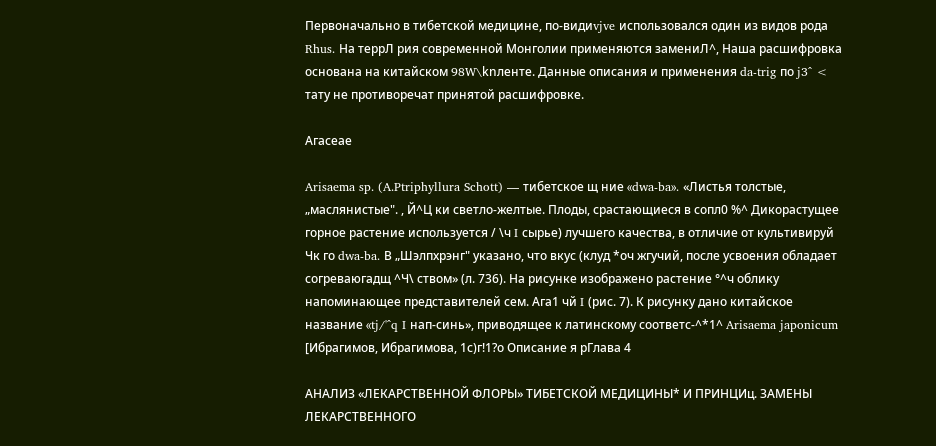Первоначально в тибетской медицине, по-видиvjve использовался один из видов рода Rhus. На террЛ рия современной Монголии применяются замениЛ^, Наша расшифровка основана на китайском 98W\knленте. Данные описания и применения da-trig по j3^ < тату не противоречат принятой расшифровке.

Агасеае

Arisaema sp. (A.Ptriphyllura Schott) — тибетское щ ние «dwa-ba». «Листья толстые, „маслянистые". , Й^Ц ки светло-желтые. Плоды, срастающиеся в сопл0 %^ Дикорастущее горное растение используется / \ч I сырье) лучшего качества, в отличие от культивируй Чк го dwa-ba. В „Шэлпхрэнг" указано, что вкус (клуд *оч жгучий, после усвоения обладает согреваюгадщ ^Ч\ ством» (л. 736). На рисунке изображено растение °^ч облику напоминающее представителей сем. Ага1 чй I (рис. 7). К рисунку дано китайское название «tj/'^q I нап-синь», приводящее к латинскому соответс-^*1^ Arisaema japonicum [Ибрагимов, Ибрагимова, 1с)г!1?о Описание я рГлава 4

АНАЛИЗ «ЛЕКАРСТВЕННОЙ ФЛОРЫ» ТИБЕТСКОЙ МЕДИЦИНЫ* И ПРИНЦИц. ЗАМЕНЫ ЛЕКАРСТВЕННОГО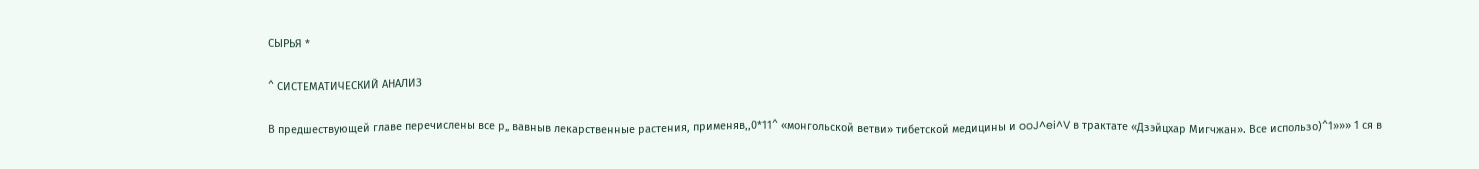СЫРЬЯ *

^ СИСТЕМАТИЧЕСКИЙ АНАЛИЗ

В предшествующей главе перечислены все р„ вавныв лекарственные растения, применяв,,0*11^ «монгольской ветви» тибетской медицины и ooJ^ei^V в трактате «Дзэйцхар Мигчжан». Все использо)^1»»» 1 ся в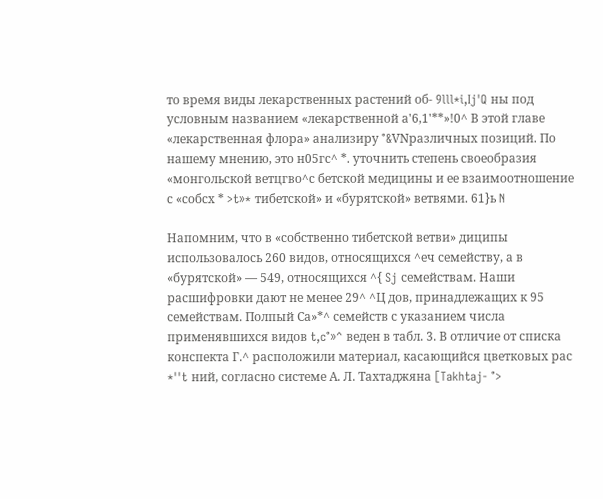то время виды лекарственных растений об- 9lll*i,Ij'Q ны под условным названием «лекарственной а'6,1'**»!0^ В этой главе «лекарственная флора» анализиру °&VNразличных позиций. По нашему мнению, это н05гс^ *. уточнить степень своеобразия «монгольской ветцгво^с бетской медицины и ее взаимоотношение с «собсх * >t»* тибетской» и «бурятской» ветвями. 61}ь N

Напомним, что в «собственно тибетской ветви» диципы использовалось 260 видов, относящихся ^еч семейству, а в «бурятской» — 549, относящихся ^{ Sj семействам. Наши расшифровки дают не менее 29^ ^Ц дов, принадлежащих к 95 семействам. Полпый Са»*^ семейств с указанием числа применявшихся видов t,c°»^ веден в табл. 3. В отличие от списка конспекта Г.^ расположили материал, касающийся цветковых рас *''t ний, согласно системе А. Л. Тахтаджяна [Takhtaj- °>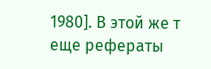1980]. В этой же т
еще рефераты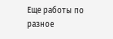Еще работы по разное